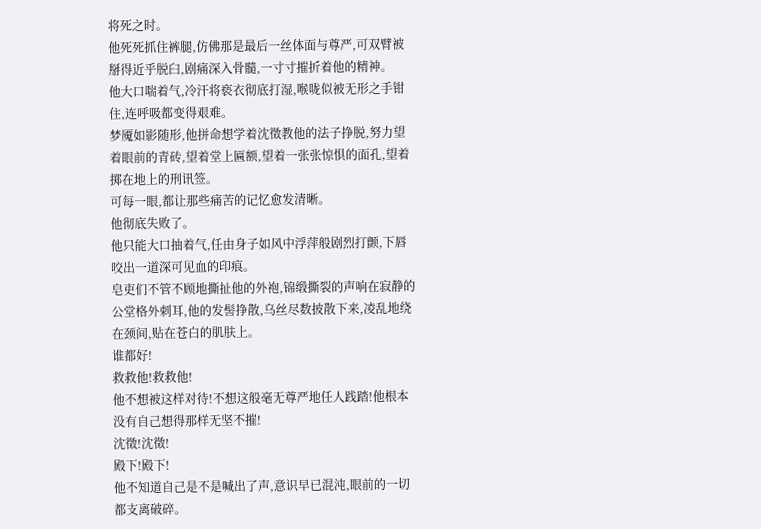将死之时。
他死死抓住裤腿,仿佛那是最后一丝体面与尊严,可双臂被掰得近乎脱臼,剧痛深入骨髓,一寸寸摧折着他的精神。
他大口喘着气,冷汗将亵衣彻底打湿,喉咙似被无形之手钳住,连呼吸都变得艰难。
梦魇如影随形,他拼命想学着沈徵教他的法子挣脱,努力望着眼前的青砖,望着堂上匾额,望着一张张惊惧的面孔,望着掷在地上的刑讯签。
可每一眼,都让那些痛苦的记忆愈发清晰。
他彻底失败了。
他只能大口抽着气,任由身子如风中浮萍般剧烈打颤,下唇咬出一道深可见血的印痕。
皂吏们不管不顾地撕扯他的外袍,锦缎撕裂的声响在寂静的公堂格外刺耳,他的发髻挣散,乌丝尽数披散下来,凌乱地绕在颈间,贴在苍白的肌肤上。
谁都好!
救救他!救救他!
他不想被这样对待!不想这般毫无尊严地任人践踏!他根本没有自己想得那样无坚不摧!
沈徵!沈徵!
殿下!殿下!
他不知道自己是不是喊出了声,意识早已混沌,眼前的一切都支离破碎。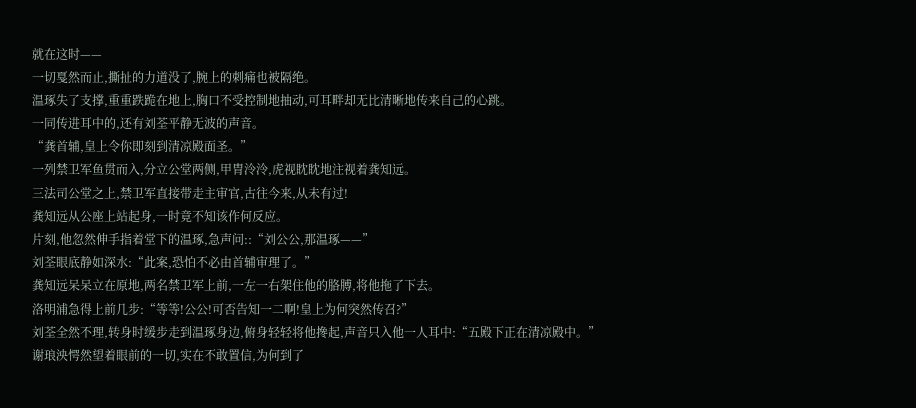就在这时——
一切戛然而止,撕扯的力道没了,腕上的刺痛也被隔绝。
温琢失了支撑,重重跌跪在地上,胸口不受控制地抽动,可耳畔却无比清晰地传来自己的心跳。
一同传进耳中的,还有刘荃平静无波的声音。
“龚首辅,皇上令你即刻到清凉殿面圣。”
一列禁卫军鱼贯而入,分立公堂两侧,甲胄泠泠,虎视眈眈地注视着龚知远。
三法司公堂之上,禁卫军直接带走主审官,古往今来,从未有过!
龚知远从公座上站起身,一时竟不知该作何反应。
片刻,他忽然伸手指着堂下的温琢,急声问::“刘公公,那温琢——”
刘荃眼底静如深水:“此案,恐怕不必由首辅审理了。”
龚知远呆呆立在原地,两名禁卫军上前,一左一右架住他的胳膊,将他拖了下去。
洛明浦急得上前几步:“等等!公公!可否告知一二啊!皇上为何突然传召?”
刘荃全然不理,转身时缓步走到温琢身边,俯身轻轻将他搀起,声音只入他一人耳中:“五殿下正在清凉殿中。”
谢琅泱愕然望着眼前的一切,实在不敢置信,为何到了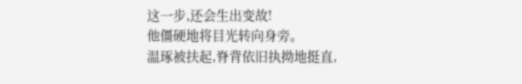这一步,还会生出变故!
他僵硬地将目光转向身旁。
温琢被扶起,脊背依旧执拗地挺直,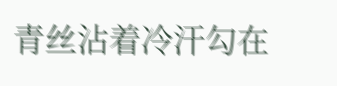青丝沾着冷汗勾在